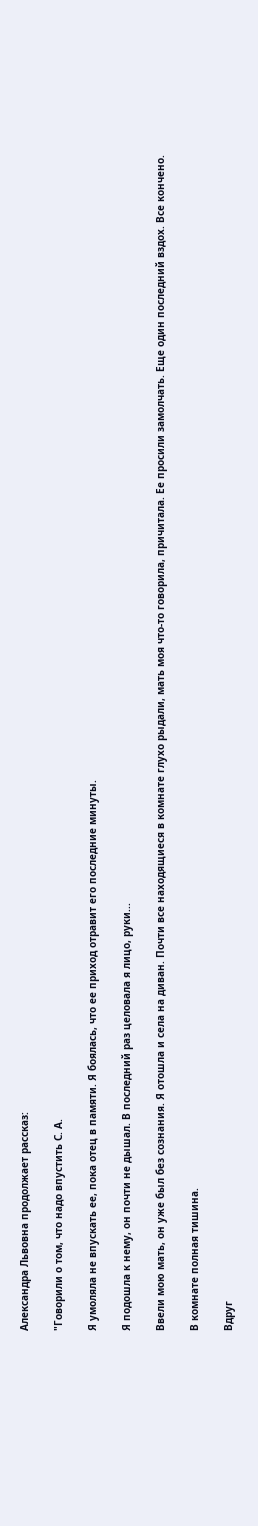Александра Львовна продолжает рассказ:

"Говорили о том, что надо впустить С. А.

Я умоляла не впускать ее, пока отец в памяти. Я боялась, что ее приход отравит его последние минуты.

Я подошла к нему, он почти не дышал. В последний раз целовала я лицо, руки...

Ввели мою мать, он уже был без сознания. Я отошла и села на диван. Почти все находящиеся в комнате глухо рыдали, мать моя что-то говорила, причитала. Ее просили замолчать. Еще один последний вздох. Все кончено.

В комнате полная тишина.

Вдруг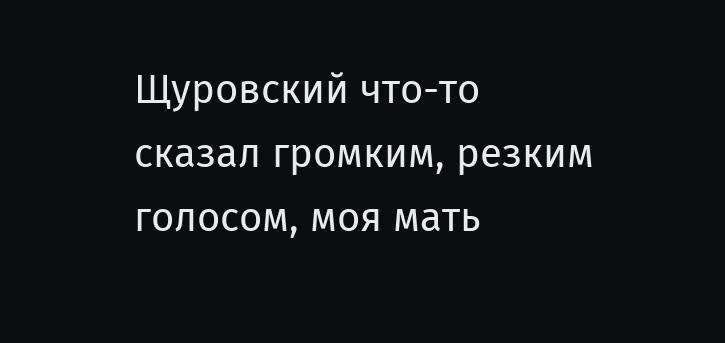Щуровский что-то сказал громким, резким голосом, моя мать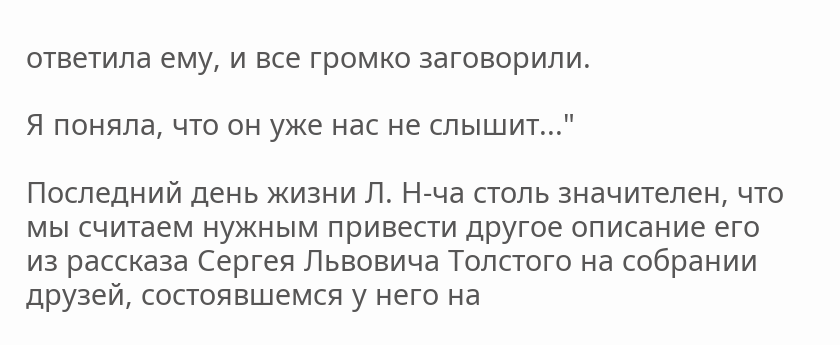ответила ему, и все громко заговорили.

Я поняла, что он уже нас не слышит..."

Последний день жизни Л. Н-ча столь значителен, что мы считаем нужным привести другое описание его из рассказа Сергея Львовича Толстого на собрании друзей, состоявшемся у него на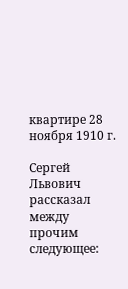квартире 28 ноября 1910 г.

Сергей Львович рассказал между прочим следующее: